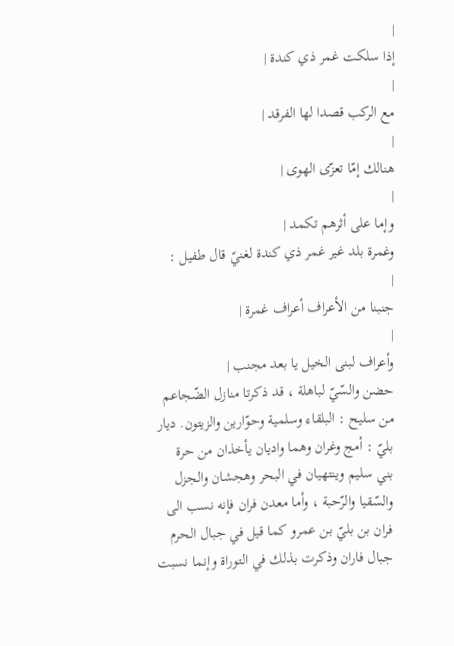|
إذا سلكت غمر ذي كندة |
|
مع الركب قصدا لها الفرقد |
|
هنالك إمّا تعزّى الهوى |
|
وإما على أثرهم تكمد |
وغمرة بلد غير غمر ذي كندة لغنيّ قال طفيل :
|
جنبنا من الأعراف أعراف غمرة |
|
وأعراف لبنى الخيل يا بعد مجنب |
حضن والسّيّ لباهلة ، قد ذكرتا منازل الضّجاعم من سليح : البلقاء وسلمية وحوّارين والزيتون. ديار بليّ : أمج وغران وهما واديان يأخذان من حرة بني سليم وينتهيان في البحر وهجشان والجزل والسّقيا والرّحبة ، وأما معدن فران فإنه نسب الى فران بن بليّ بن عمرو كما قيل في جبال الحرم جبال فاران وذكرت بذلك في التوراة وإنما نسبت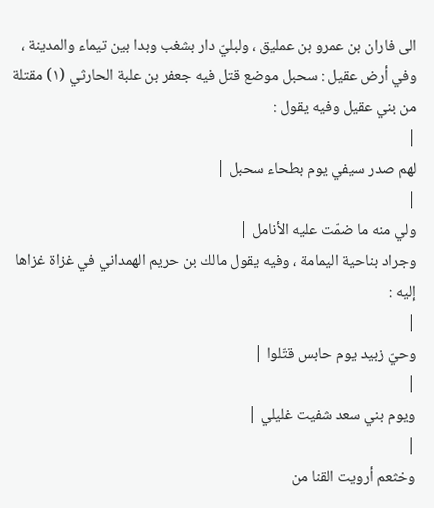الى فاران بن عمرو بن عمليق ، ولبليّ دار بشغب وبدا بين تيماء والمدينة ، وفي أرض عقيل : سحبل موضع قتل فيه جعفر بن علبة الحارثي (١) مقتلة من بني عقيل وفيه يقول :
|
لهم صدر سيفي يوم بطحاء سحبل |
|
ولي منه ما ضمّت عليه الأنامل |
وجراد بناحية اليمامة ، وفيه يقول مالك بن حريم الهمداني في غزاة غزاها إليه :
|
وحيّ زبيد يوم حابس قتّلوا |
|
ويوم بني سعد شفيت غليلي |
|
وخثعم أرويت القنا من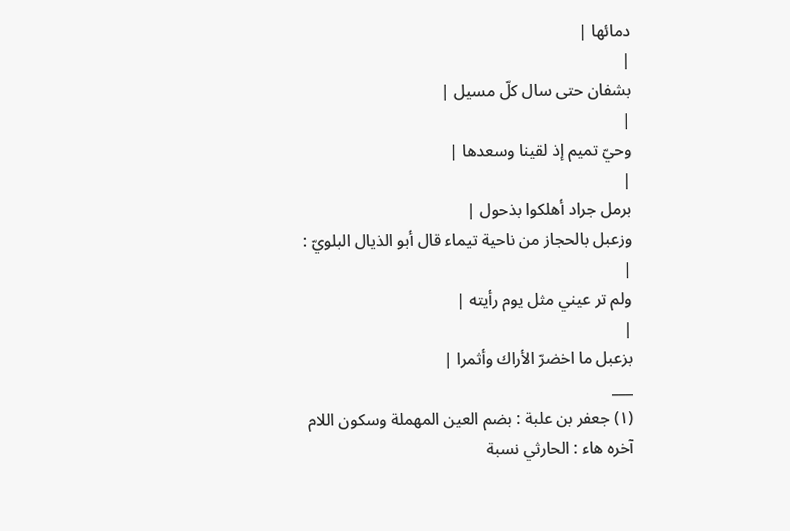دمائها |
|
بشفان حتى سال كلّ مسيل |
|
وحيّ تميم إذ لقينا وسعدها |
|
برمل جراد أهلكوا بذحول |
وزعبل بالحجاز من ناحية تيماء قال أبو الذيال البلويّ :
|
ولم تر عيني مثل يوم رأيته |
|
بزعبل ما اخضرّ الأراك وأثمرا |
___
(١) جعفر بن علبة : بضم العين المهملة وسكون اللام آخره هاء : الحارثي نسبة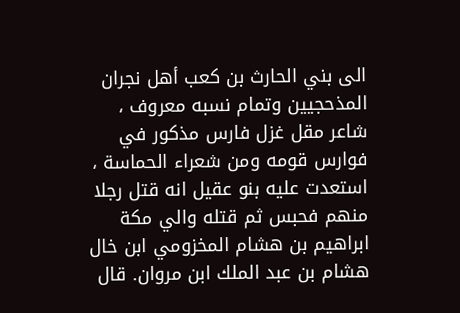الى بني الحارث بن كعب أهل نجران المذحجيين وتمام نسبه معروف ، شاعر مقل غزل فارس مذكور في فوارس قومه ومن شعراء الحماسة ، استعدت عليه بنو عقيل انه قتل رجلا منهم فحبس ثم قتله والي مكة ابراهيم بن هشام المخزومي ابن خال هشام بن عبد الملك ابن مروان. قال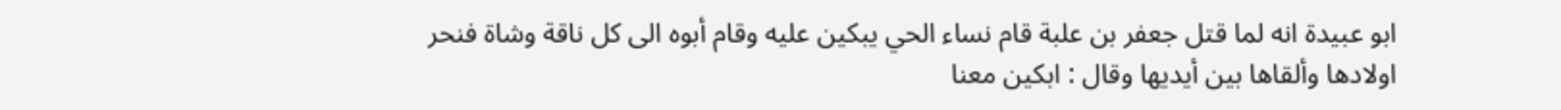ابو عبيدة انه لما قتل جعفر بن علبة قام نساء الحي يبكين عليه وقام أبوه الى كل ناقة وشاة فنحر اولادها وألقاها بين أيديها وقال : ابكين معنا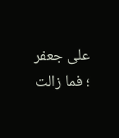على جعفر ؛ فما زالت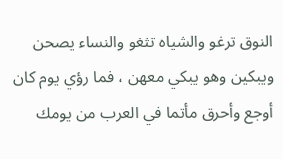النوق ترغو والشياه تثغو والنساء يصحن ويبكين وهو يبكي معهن ، فما رؤي يوم كان أوجع وأحرق مأتما في العرب من يومك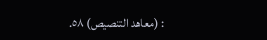: (معاهد التنصيص) ٥٨.